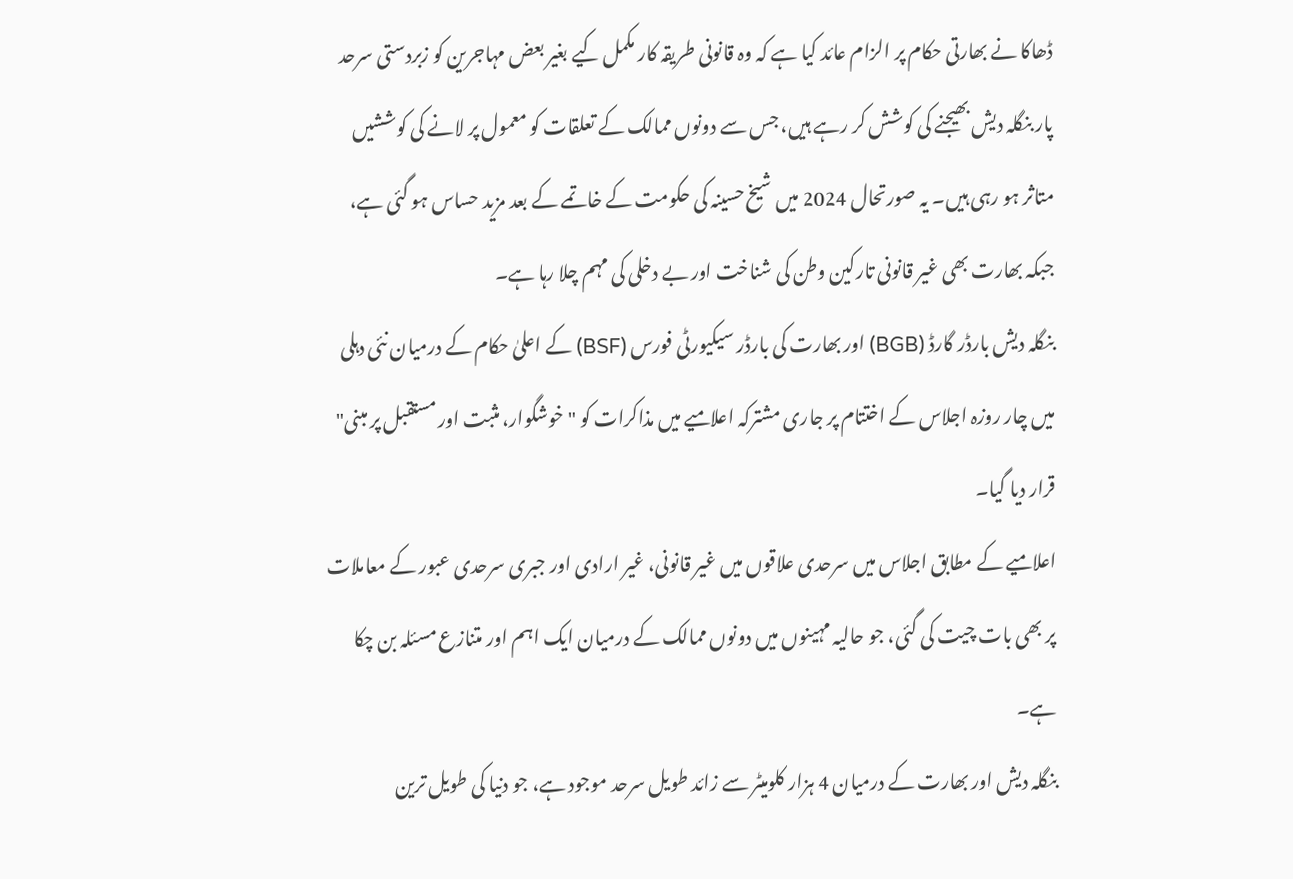ڈھاکا نے بھارتی حکام پر الزام عائد کیا ہے کہ وہ قانونی طریقہ کار مکمل کیے بغیر بعض مہاجرین کو زبردستی سرحد پار بنگلہ دیش بھیجنے کی کوشش کر رہے ہیں، جس سے دونوں ممالک کے تعلقات کو معمول پر لانے کی کوششیں متاثر ہو رہی ہیں۔ یہ صورتحال 2024 میں شیخ حسینہ کی حکومت کے خاتمے کے بعد مزید حساس ہو گئی ہے، جبکہ بھارت بھی غیر قانونی تارکین وطن کی شناخت اور بے دخلی کی مہم چلا رہا ہے۔
بنگلہ دیش بارڈر گارڈ (BGB) اور بھارت کی بارڈر سیکیورٹی فورس (BSF) کے اعلیٰ حکام کے درمیان نئی دہلی میں چار روزہ اجلاس کے اختتام پر جاری مشترکہ اعلامیے میں مذاکرات کو "خوشگوار، مثبت اور مستقبل پر مبنی" قرار دیا گیا۔
اعلامیے کے مطابق اجلاس میں سرحدی علاقوں میں غیر قانونی، غیر ارادی اور جبری سرحدی عبور کے معاملات پر بھی بات چیت کی گئی، جو حالیہ مہینوں میں دونوں ممالک کے درمیان ایک اہم اور متنازع مسئلہ بن چکا ہے۔
بنگلہ دیش اور بھارت کے درمیان 4 ہزار کلومیٹر سے زائد طویل سرحد موجود ہے، جو دنیا کی طویل ترین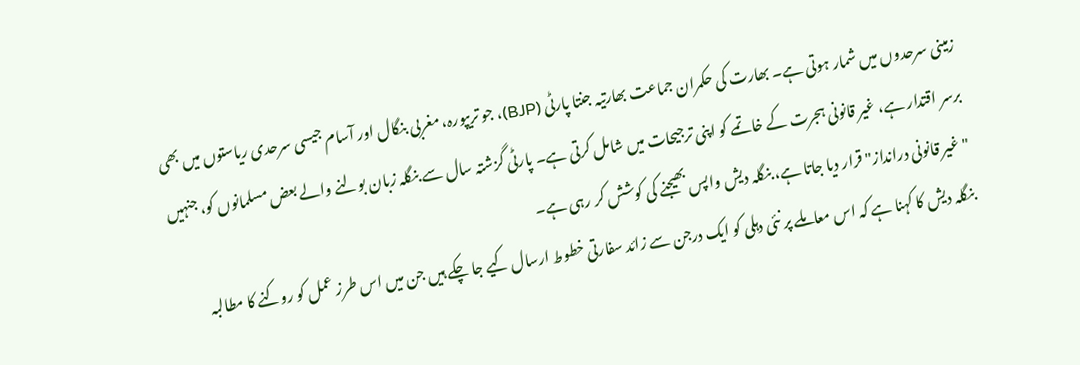زمینی سرحدوں میں شمار ہوتی ہے۔ بھارت کی حکمران جماعت بھارتیہ جنتا پارٹی (BJP)، جو تریپورہ، مغربی بنگال اور آسام جیسی سرحدی ریاستوں میں بھی برسر اقتدار ہے، غیر قانونی ہجرت کے خاتمے کو اپنی ترجیحات میں شامل کرتی ہے۔ پارٹی گزشتہ سال سے بنگلہ زبان بولنے والے بعض مسلمانوں کو، جنہیں "غیر قانونی درانداز" قرار دیا جاتا ہے، بنگلہ دیش واپس بھیجنے کی کوشش کر رہی ہے۔
بنگلہ دیش کا کہنا ہے کہ اس معاملے پر نئی دہلی کو ایک درجن سے زائد سفارتی خطوط ارسال کیے جا چکے ہیں جن میں اس طرز عمل کو روکنے کا مطالبہ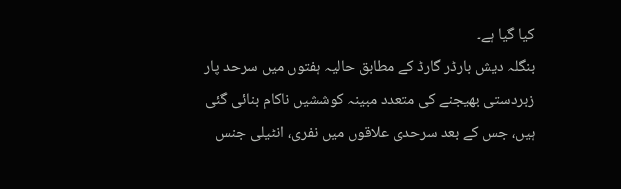کیا گیا ہے۔
بنگلہ دیش بارڈر گارڈ کے مطابق حالیہ ہفتوں میں سرحد پار زبردستی بھیجنے کی متعدد مبینہ کوششیں ناکام بنائی گئی ہیں، جس کے بعد سرحدی علاقوں میں نفری، انٹیلی جنس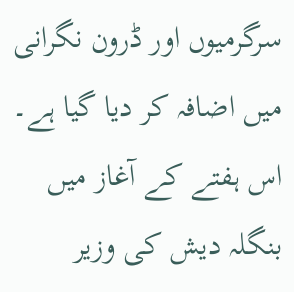سرگرمیوں اور ڈرون نگرانی میں اضافہ کر دیا گیا ہے۔
اس ہفتے کے آغاز میں بنگلہ دیش کی وزیر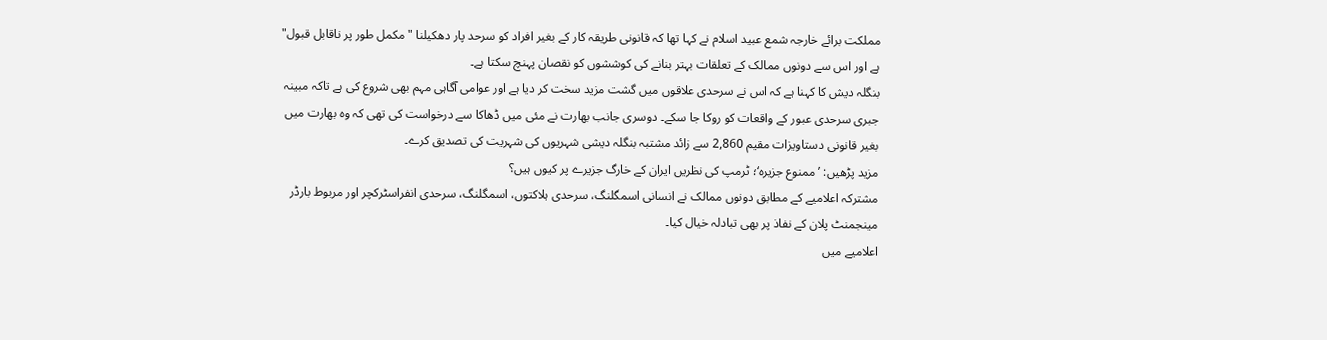مملکت برائے خارجہ شمع عبید اسلام نے کہا تھا کہ قانونی طریقہ کار کے بغیر افراد کو سرحد پار دھکیلنا "مکمل طور پر ناقابل قبول" ہے اور اس سے دونوں ممالک کے تعلقات بہتر بنانے کی کوششوں کو نقصان پہنچ سکتا ہے۔
بنگلہ دیش کا کہنا ہے کہ اس نے سرحدی علاقوں میں گشت مزید سخت کر دیا ہے اور عوامی آگاہی مہم بھی شروع کی ہے تاکہ مبینہ جبری سرحدی عبور کے واقعات کو روکا جا سکے۔ دوسری جانب بھارت نے مئی میں ڈھاکا سے درخواست کی تھی کہ وہ بھارت میں بغیر قانونی دستاویزات مقیم 2,860 سے زائد مشتبہ بنگلہ دیشی شہریوں کی شہریت کی تصدیق کرے۔
مزید پڑھیں: ’ممنوع جزیرہ‘؛ ٹرمپ کی نظریں ایران کے خارگ جزیرے پر کیوں ہیں؟
مشترکہ اعلامیے کے مطابق دونوں ممالک نے انسانی اسمگلنگ، سرحدی ہلاکتوں، اسمگلنگ، سرحدی انفراسٹرکچر اور مربوط بارڈر مینجمنٹ پلان کے نفاذ پر بھی تبادلہ خیال کیا۔
اعلامیے میں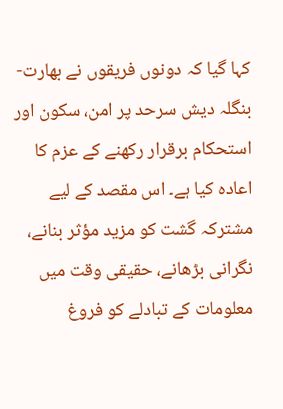کہا گیا کہ دونوں فریقوں نے بھارت-بنگلہ دیش سرحد پر امن، سکون اور استحکام برقرار رکھنے کے عزم کا اعادہ کیا ہے۔ اس مقصد کے لیے مشترکہ گشت کو مزید مؤثر بنانے، نگرانی بڑھانے، حقیقی وقت میں معلومات کے تبادلے کو فروغ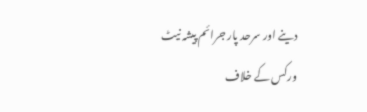دینے اور سرحد پار جرائم پیشہ نیٹ ورکس کے خلاف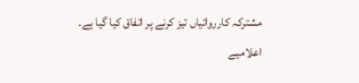مشترکہ کارروائیاں تیز کرنے پر اتفاق کیا گیا ہے۔
اعلامیے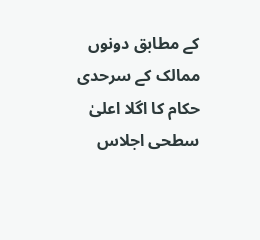کے مطابق دونوں ممالک کے سرحدی حکام کا اگلا اعلیٰ سطحی اجلاس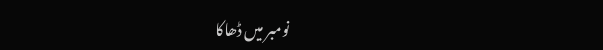نومبر میں ڈھاکا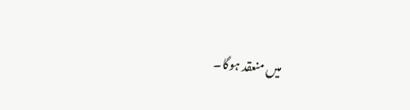میں منعقد ہوگا۔